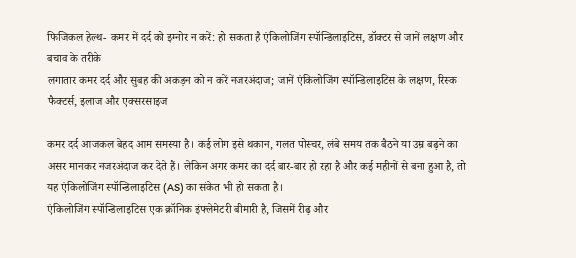फिजिकल हेल्थ- कमर में दर्द को इग्नोर न करें: हो सकता है एंकिलोजिंग स्पॉन्डिलाइटिस, डॉक्टर से जानें लक्षण और बचाव के तरीके
लगातार कमर दर्द और सुबह की अकड़न को न करें नजरअंदाज; जानें एंकिलोजिंग स्पॉन्डिलाइटिस के लक्षण, रिस्क फैक्टर्स, इलाज और एक्सरसाइज

कमर दर्द आजकल बेहद आम समस्या है। कई लोग इसे थकान, गलत पोस्चर, लंबे समय तक बैठने या उम्र बढ़ने का असर मानकर नजरअंदाज कर देते हैं। लेकिन अगर कमर का दर्द बार-बार हो रहा है और कई महीनों से बना हुआ है, तो यह एंकिलोजिंग स्पॉन्डिलाइटिस (AS) का संकेत भी हो सकता है।
एंकिलोजिंग स्पॉन्डिलाइटिस एक क्रॉनिक इंफ्लेमेटरी बीमारी है, जिसमें रीढ़ और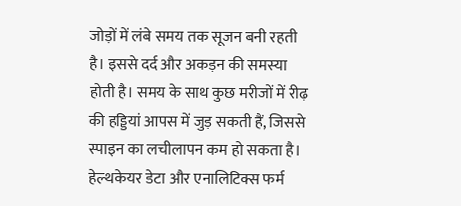जोड़ों में लंबे समय तक सूजन बनी रहती है। इससे दर्द और अकड़न की समस्या होती है। समय के साथ कुछ मरीजों में रीढ़ की हड्डियां आपस में जुड़ सकती हैं, जिससे स्पाइन का लचीलापन कम हो सकता है।
हेल्थकेयर डेटा और एनालिटिक्स फर्म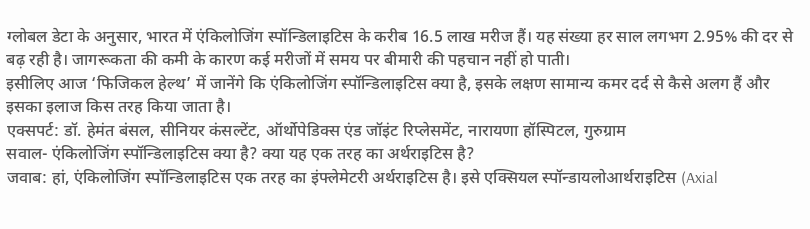ग्लोबल डेटा के अनुसार, भारत में एंकिलोजिंग स्पॉन्डिलाइटिस के करीब 16.5 लाख मरीज हैं। यह संख्या हर साल लगभग 2.95% की दर से बढ़ रही है। जागरूकता की कमी के कारण कई मरीजों में समय पर बीमारी की पहचान नहीं हो पाती।
इसीलिए आज ‘फिजिकल हेल्थ’ में जानेंगे कि एंकिलोजिंग स्पॉन्डिलाइटिस क्या है, इसके लक्षण सामान्य कमर दर्द से कैसे अलग हैं और इसका इलाज किस तरह किया जाता है।
एक्सपर्ट: डॉ. हेमंत बंसल, सीनियर कंसल्टेंट, ऑर्थोपेडिक्स एंड जॉइंट रिप्लेसमेंट, नारायणा हॉस्पिटल, गुरुग्राम
सवाल- एंकिलोजिंग स्पॉन्डिलाइटिस क्या है? क्या यह एक तरह का अर्थराइटिस है?
जवाब: हां, एंकिलोजिंग स्पॉन्डिलाइटिस एक तरह का इंफ्लेमेटरी अर्थराइटिस है। इसे एक्सियल स्पॉन्डायलोआर्थराइटिस (Axial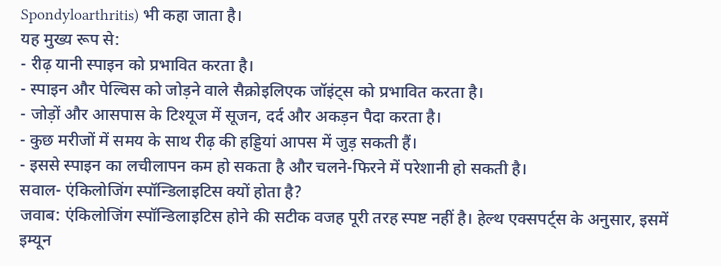Spondyloarthritis) भी कहा जाता है।
यह मुख्य रूप से:
- रीढ़ यानी स्पाइन को प्रभावित करता है।
- स्पाइन और पेल्विस को जोड़ने वाले सैक्रोइलिएक जॉइंट्स को प्रभावित करता है।
- जोड़ों और आसपास के टिश्यूज में सूजन, दर्द और अकड़न पैदा करता है।
- कुछ मरीजों में समय के साथ रीढ़ की हड्डियां आपस में जुड़ सकती हैं।
- इससे स्पाइन का लचीलापन कम हो सकता है और चलने-फिरने में परेशानी हो सकती है।
सवाल- एंकिलोजिंग स्पॉन्डिलाइटिस क्यों होता है?
जवाब: एंकिलोजिंग स्पॉन्डिलाइटिस होने की सटीक वजह पूरी तरह स्पष्ट नहीं है। हेल्थ एक्सपर्ट्स के अनुसार, इसमें इम्यून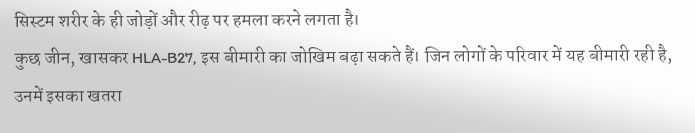सिस्टम शरीर के ही जोड़ों और रीढ़ पर हमला करने लगता है।
कुछ जीन, खासकर HLA-B27, इस बीमारी का जोखिम बढ़ा सकते हैं। जिन लोगों के परिवार में यह बीमारी रही है, उनमें इसका खतरा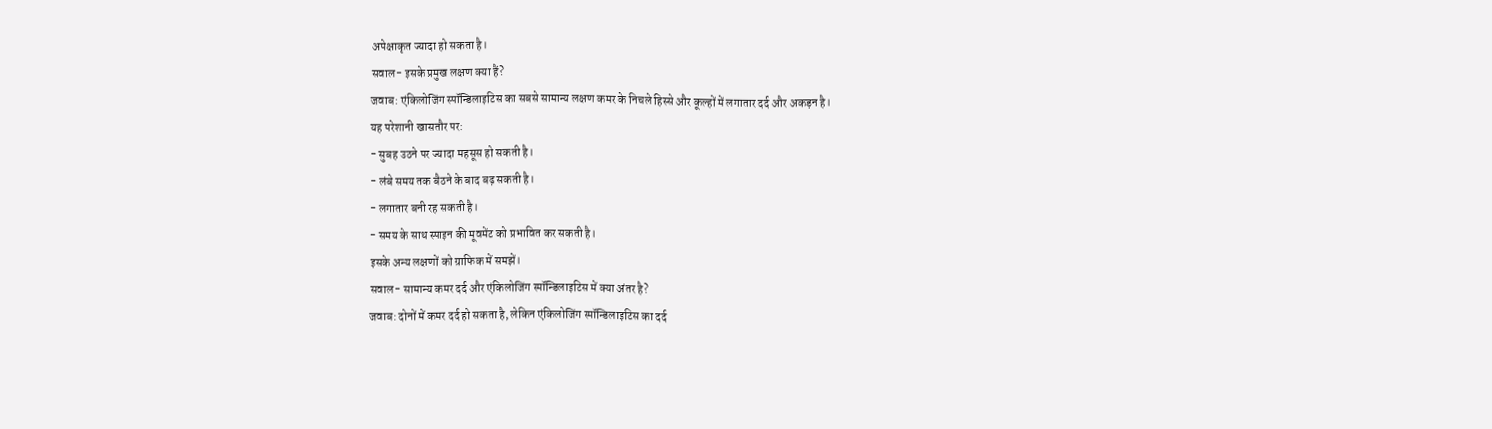अपेक्षाकृत ज्यादा हो सकता है।
सवाल- इसके प्रमुख लक्षण क्या हैं?
जवाब: एंकिलोजिंग स्पॉन्डिलाइटिस का सबसे सामान्य लक्षण कमर के निचले हिस्से और कूल्हों में लगातार दर्द और अकड़न है।
यह परेशानी खासतौर पर:
- सुबह उठने पर ज्यादा महसूस हो सकती है।
- लंबे समय तक बैठने के बाद बढ़ सकती है।
- लगातार बनी रह सकती है।
- समय के साथ स्पाइन की मूवमेंट को प्रभावित कर सकती है।
इसके अन्य लक्षणों को ग्राफिक में समझें।
सवाल- सामान्य कमर दर्द और एंकिलोजिंग स्पॉन्डिलाइटिस में क्या अंतर है?
जवाब: दोनों में कमर दर्द हो सकता है, लेकिन एंकिलोजिंग स्पॉन्डिलाइटिस का दर्द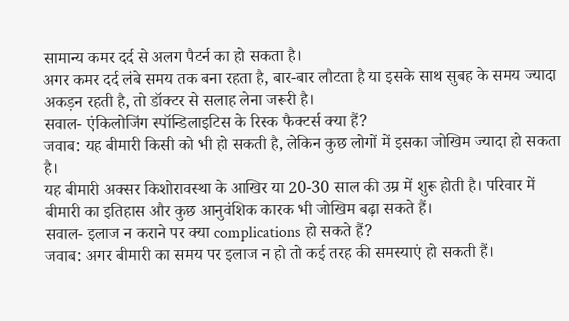सामान्य कमर दर्द से अलग पैटर्न का हो सकता है।
अगर कमर दर्द लंबे समय तक बना रहता है, बार-बार लौटता है या इसके साथ सुबह के समय ज्यादा अकड़न रहती है, तो डॉक्टर से सलाह लेना जरूरी है।
सवाल- एंकिलोजिंग स्पॉन्डिलाइटिस के रिस्क फैक्टर्स क्या हैं?
जवाब: यह बीमारी किसी को भी हो सकती है, लेकिन कुछ लोगों में इसका जोखिम ज्यादा हो सकता है।
यह बीमारी अक्सर किशोरावस्था के आखिर या 20-30 साल की उम्र में शुरू होती है। परिवार में बीमारी का इतिहास और कुछ आनुवंशिक कारक भी जोखिम बढ़ा सकते हैं।
सवाल- इलाज न कराने पर क्या complications हो सकते हैं?
जवाब: अगर बीमारी का समय पर इलाज न हो तो कई तरह की समस्याएं हो सकती हैं।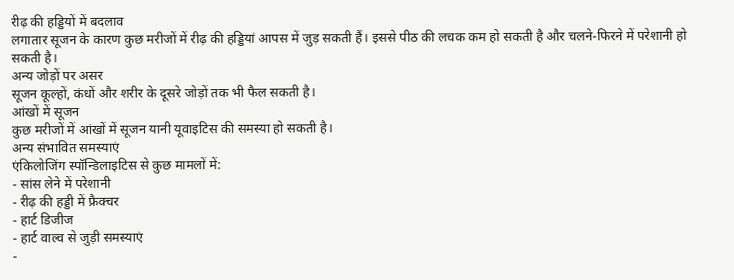रीढ़ की हड्डियों में बदलाव
लगातार सूजन के कारण कुछ मरीजों में रीढ़ की हड्डियां आपस में जुड़ सकती हैं। इससे पीठ की लचक कम हो सकती है और चलने-फिरने में परेशानी हो सकती है।
अन्य जोड़ों पर असर
सूजन कूल्हों, कंधों और शरीर के दूसरे जोड़ों तक भी फैल सकती है।
आंखों में सूजन
कुछ मरीजों में आंखों में सूजन यानी यूवाइटिस की समस्या हो सकती है।
अन्य संभावित समस्याएं
एंकिलोजिंग स्पॉन्डिलाइटिस से कुछ मामलों में:
- सांस लेने में परेशानी
- रीढ़ की हड्डी में फ्रैक्चर
- हार्ट डिजीज
- हार्ट वाल्व से जुड़ी समस्याएं
-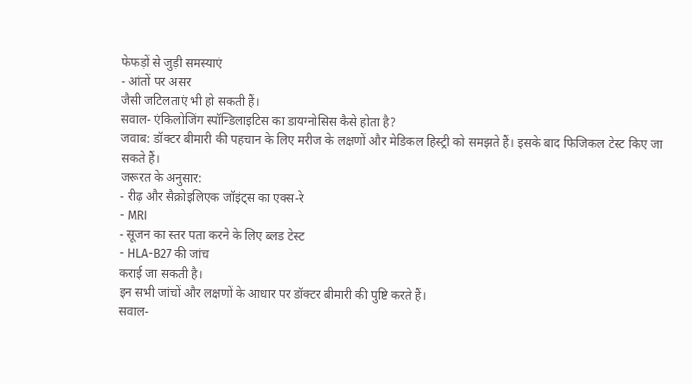फेफड़ों से जुड़ी समस्याएं
- आंतों पर असर
जैसी जटिलताएं भी हो सकती हैं।
सवाल- एंकिलोजिंग स्पॉन्डिलाइटिस का डायग्नोसिस कैसे होता है?
जवाब: डॉक्टर बीमारी की पहचान के लिए मरीज के लक्षणों और मेडिकल हिस्ट्री को समझते हैं। इसके बाद फिजिकल टेस्ट किए जा सकते हैं।
जरूरत के अनुसार:
- रीढ़ और सैक्रोइलिएक जॉइंट्स का एक्स-रे
- MRI
- सूजन का स्तर पता करने के लिए ब्लड टेस्ट
- HLA-B27 की जांच
कराई जा सकती है।
इन सभी जांचों और लक्षणों के आधार पर डॉक्टर बीमारी की पुष्टि करते हैं।
सवाल-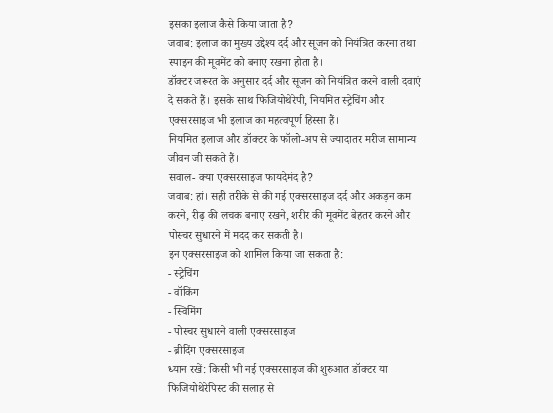इसका इलाज कैसे किया जाता है?
जवाब: इलाज का मुख्य उद्देश्य दर्द और सूजन को नियंत्रित करना तथा स्पाइन की मूवमेंट को बनाए रखना होता है।
डॉक्टर जरूरत के अनुसार दर्द और सूजन को नियंत्रित करने वाली दवाएं दे सकते हैं। इसके साथ फिजियोथेरेपी, नियमित स्ट्रेचिंग और एक्सरसाइज भी इलाज का महत्वपूर्ण हिस्सा हैं।
नियमित इलाज और डॉक्टर के फॉलो-अप से ज्यादातर मरीज सामान्य जीवन जी सकते हैं।
सवाल- क्या एक्सरसाइज फायदेमंद है?
जवाब: हां। सही तरीके से की गई एक्सरसाइज दर्द और अकड़न कम करने, रीढ़ की लचक बनाए रखने, शरीर की मूवमेंट बेहतर करने और पोस्चर सुधारने में मदद कर सकती है।
इन एक्सरसाइज को शामिल किया जा सकता है:
- स्ट्रेचिंग
- वॉकिंग
- स्विमिंग
- पोस्चर सुधारने वाली एक्सरसाइज
- ब्रीदिंग एक्सरसाइज
ध्यान रखें: किसी भी नई एक्सरसाइज की शुरुआत डॉक्टर या फिजियोथेरेपिस्ट की सलाह से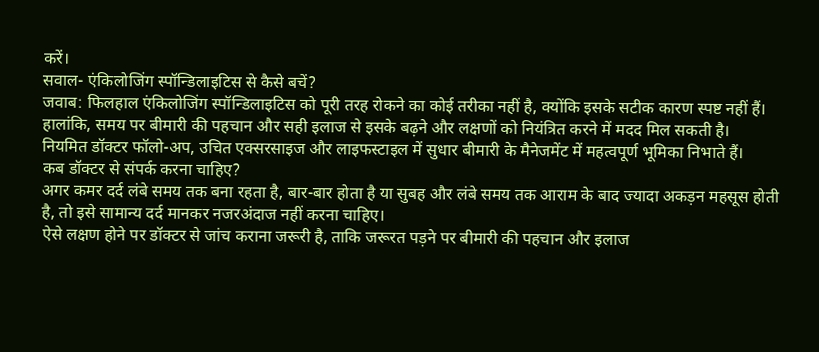करें।
सवाल- एंकिलोजिंग स्पॉन्डिलाइटिस से कैसे बचें?
जवाब: फिलहाल एंकिलोजिंग स्पॉन्डिलाइटिस को पूरी तरह रोकने का कोई तरीका नहीं है, क्योंकि इसके सटीक कारण स्पष्ट नहीं हैं।
हालांकि, समय पर बीमारी की पहचान और सही इलाज से इसके बढ़ने और लक्षणों को नियंत्रित करने में मदद मिल सकती है।
नियमित डॉक्टर फॉलो-अप, उचित एक्सरसाइज और लाइफस्टाइल में सुधार बीमारी के मैनेजमेंट में महत्वपूर्ण भूमिका निभाते हैं।
कब डॉक्टर से संपर्क करना चाहिए?
अगर कमर दर्द लंबे समय तक बना रहता है, बार-बार होता है या सुबह और लंबे समय तक आराम के बाद ज्यादा अकड़न महसूस होती है, तो इसे सामान्य दर्द मानकर नजरअंदाज नहीं करना चाहिए।
ऐसे लक्षण होने पर डॉक्टर से जांच कराना जरूरी है, ताकि जरूरत पड़ने पर बीमारी की पहचान और इलाज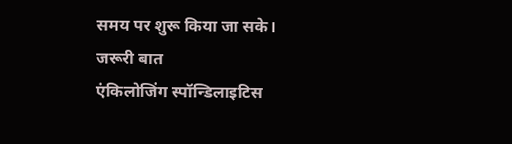समय पर शुरू किया जा सके।
जरूरी बात
एंकिलोजिंग स्पॉन्डिलाइटिस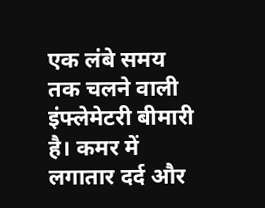एक लंबे समय तक चलने वाली इंफ्लेमेटरी बीमारी है। कमर में लगातार दर्द और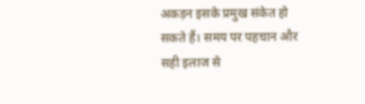अकड़न इसके प्रमुख संकेत हो सकते हैं। समय पर पहचान और सही इलाज से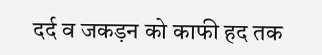दर्द व जकड़न को काफी हद तक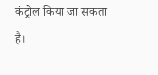कंट्रोल किया जा सकता है।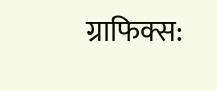ग्राफिक्स: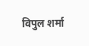विपुल शर्मा